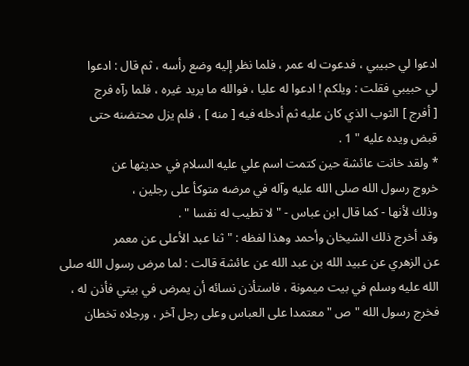ادعوا لي حبيبي ، فدعوت له عمر ، فلما نظر إليه وضع رأسه ، ثم قال : ادعوا
لي حبيبي فقلت : ويلكم ! ادعوا له عليا ، فوالله ما يريد غيره ، فلما رآه فرج
[ أفرج ] الثوب الذي كان عليه ثم أدخله فيه [ منه ] ، فلم يزل محتضنه حتى
قبض ويده عليه " 1 .
* ولقد خانت عائشة حين كتمت اسم علي عليه السلام في حديثها عن
خروج رسول الله صلى الله عليه وآله في مرضه متوكأ على رجلين ،
وذلك لأنها - كما قال ابن عباس - " لا تطيب له نفسا " .
وقد أخرج ذلك الشيخان وأحمد وهذا لفظه : " ثنا عبد الأعلى عن معمر
عن الزهري عن عبيد الله بن عبد الله عن عائشة قالت : لما مرض رسول الله صلى
الله عليه وسلم في بيت ميمونة ، فاستأذن نسائه أن يمرض في بيتي فأذن له ،
فخرج رسول الله " ص " معتمدا على العباس وعلى رجل آخر ، ورجلاه تخطان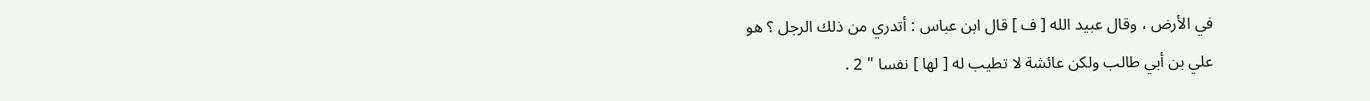في الأرض ، وقال عبيد الله [ ف ] قال ابن عباس : أتدري من ذلك الرجل ؟ هو
علي بن أبي طالب ولكن عائشة لا تطيب له [ لها ] نفسا " 2 .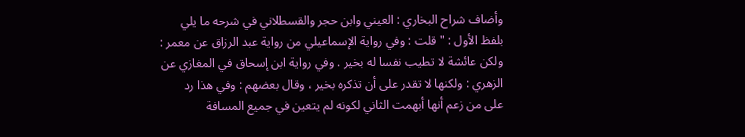وأضاف شراح البخاري : العيني وابن حجر والقسطلاني في شرحه ما يلي
بلفظ الأول : " قلت : وفي رواية الإسماعيلي من رواية عبد الرزاق عن معمر :
ولكن عائشة لا تطيب نفسا له بخير . وفي رواية ابن إسحاق في المغازي عن
الزهري : ولكنها لا تقدر على أن تذكره بخير ، وقال بعضهم : وفي هذا رد
على من زعم أنها أبهمت الثاني لكونه لم يتعين في جميع المسافة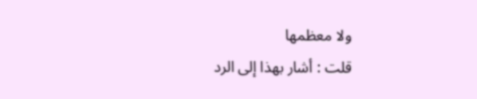ولا معظمها
قلت : أشار بهذا إلى الرد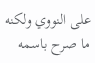على النووي ولكنه ما صرح باسمه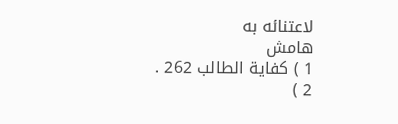لاعتنائه به
هامش
1 ) كفاية الطالب 262 .
2 )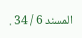المسند 6 / 34 .